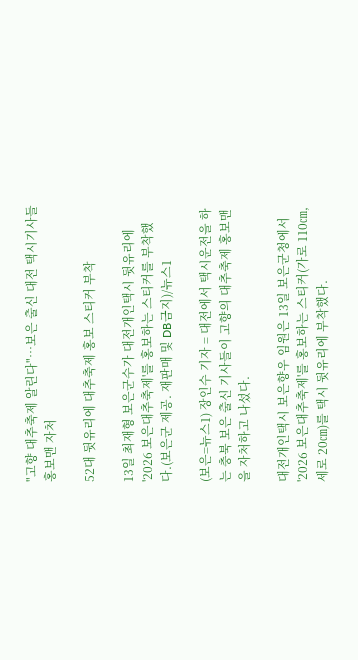"고향 대추축제 알린다"…보은 출신 대전 택시기사들 홍보맨 자처

52대 뒷유리에 대추축제 홍보 스티커 부착

13일 최재형 보은군수가 대전개인택시 뒷유리에 '2026 보은대추축제'를 홍보하는 스티커를 부착했다.(보은군 제공. 재판매 및 DB금지)/뉴스1

(보은=뉴스1) 장인수 기자 = 대전에서 택시운전을 하는 충북 보은 출신 기사들이 고향의 대추축제 홍보맨을 자처하고 나섰다.

대전개인택시 보은향우 임원은 13일 보은군청에서 '2026 보은대추축제'를 홍보하는 스티커(가로 110㎝, 세로 20㎝)를 택시 뒷유리에 부착했다.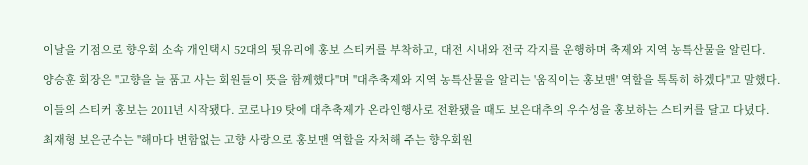이날을 기점으로 향우회 소속 개인택시 52대의 뒷유리에 홍보 스티커를 부착하고, 대전 시내와 전국 각지를 운행하며 축제와 지역 농특산물을 알린다.

양승훈 회장은 "고향을 늘 품고 사는 회원들이 뜻을 함께했다"며 "대추축제와 지역 농특산물을 알리는 '움직이는 홍보맨' 역할을 톡톡히 하겠다"고 말했다.

이들의 스티커 홍보는 2011년 시작됐다. 코로나19 탓에 대추축제가 온라인행사로 전환됐을 때도 보은대추의 우수성을 홍보하는 스티커를 달고 다녔다.

최재형 보은군수는 "해마다 변함없는 고향 사랑으로 홍보맨 역할을 자처해 주는 향우회원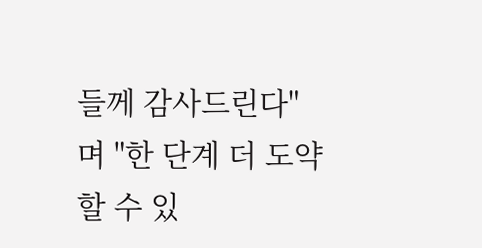들께 감사드린다"며 "한 단계 더 도약할 수 있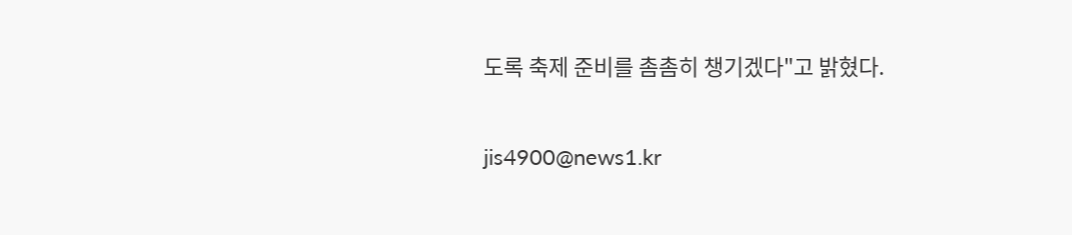도록 축제 준비를 촘촘히 챙기겠다"고 밝혔다.

jis4900@news1.kr